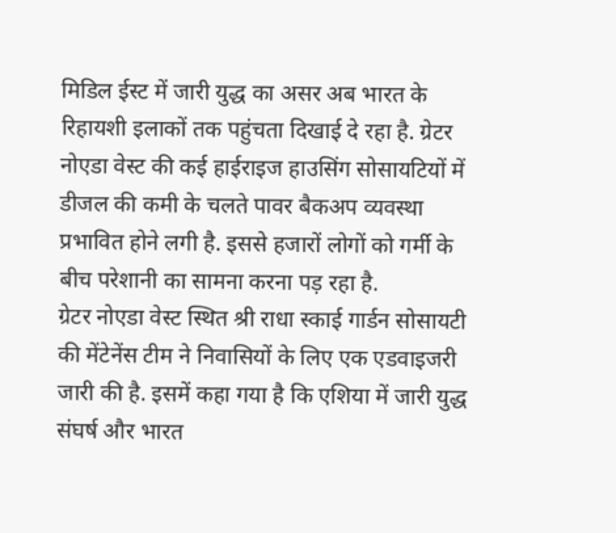मिडिल ईस्ट में जारी युद्ध का असर अब भारत के रिहायशी इलाकों तक पहुंचता दिखाई दे रहा है. ग्रेटर नोएडा वेस्ट की कई हाईराइज हाउसिंग सोसायटियों में डीजल की कमी के चलते पावर बैकअप व्यवस्था प्रभावित होने लगी है. इससे हजारों लोगों को गर्मी के बीच परेशानी का सामना करना पड़ रहा है.
ग्रेटर नोएडा वेस्ट स्थित श्री राधा स्काई गार्डन सोसायटी की मेंटेनेंस टीम ने निवासियों के लिए एक एडवाइजरी जारी की है. इसमें कहा गया है कि एशिया में जारी युद्ध संघर्ष और भारत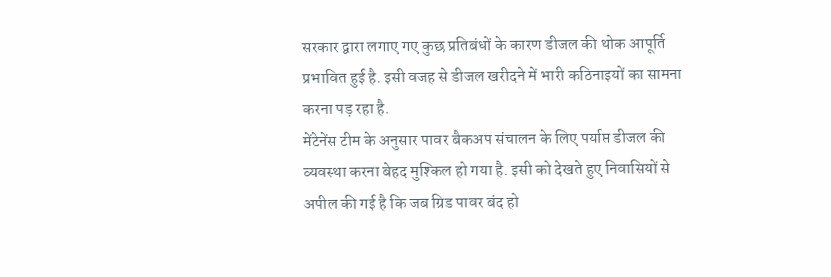सरकार द्वारा लगाए गए कुछ प्रतिबंधों के कारण डीजल की थोक आपूर्ति प्रभावित हुई है. इसी वजह से डीजल खरीदने में भारी कठिनाइयों का सामना करना पड़ रहा है.
मेंटेनेंस टीम के अनुसार पावर बैकअप संचालन के लिए पर्याप्त डीजल की व्यवस्था करना बेहद मुश्किल हो गया है. इसी को देखते हुए निवासियों से अपील की गई है कि जब ग्रिड पावर बंद हो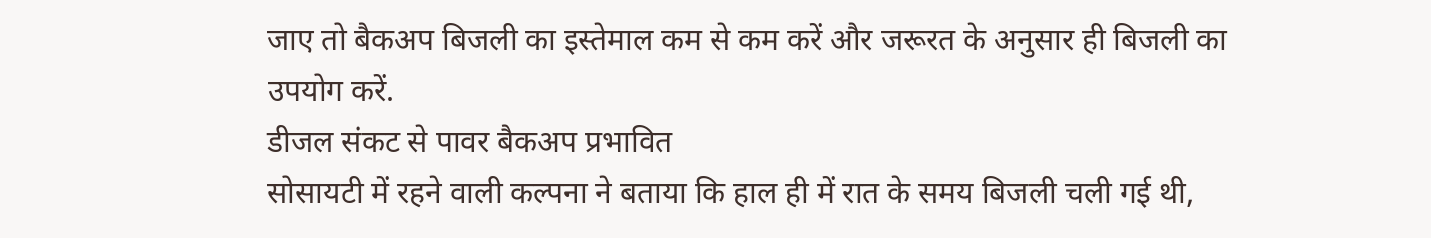जाए तो बैकअप बिजली का इस्तेमाल कम से कम करें और जरूरत के अनुसार ही बिजली का उपयोग करें.
डीजल संकट से पावर बैकअप प्रभावित
सोसायटी में रहने वाली कल्पना ने बताया कि हाल ही में रात के समय बिजली चली गई थी,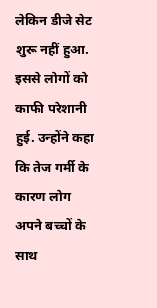लेकिन डीजे सेट शुरू नहीं हुआ. इससे लोगों को काफी परेशानी हुई. उन्होंने कहा कि तेज गर्मी के कारण लोग अपने बच्चों के साथ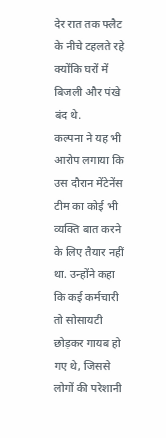देर रात तक फ्लैट के नीचे टहलते रहे क्योंकि घरों में बिजली और पंखे बंद थे.
कल्पना ने यह भी आरोप लगाया कि उस दौरान मेंटेनेंस टीम का कोई भी व्यक्ति बात करने के लिए तैयार नहीं था. उन्होंने कहा कि कई कर्मचारी तो सोसायटी छोड़कर गायब हो गए थे, जिससे लोगों की परेशानी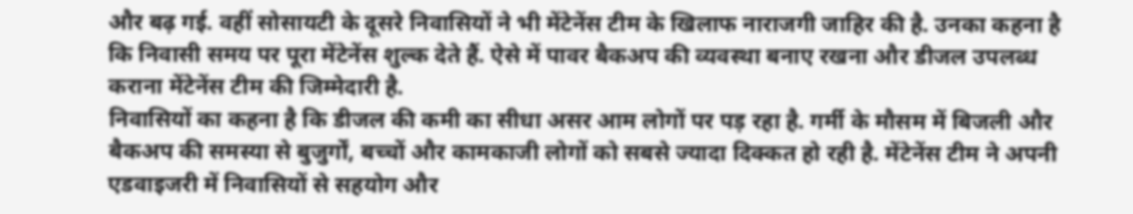और बढ़ गई. वहीं सोसायटी के दूसरे निवासियों ने भी मेंटेनेंस टीम के खिलाफ नाराजगी जाहिर की है. उनका कहना है कि निवासी समय पर पूरा मेंटेनेंस शुल्क देते हैं. ऐसे में पावर बैकअप की व्यवस्था बनाए रखना और डीजल उपलब्ध कराना मेंटेनेंस टीम की जिम्मेदारी है.
निवासियों का कहना है कि डीजल की कमी का सीधा असर आम लोगों पर पड़ रहा है. गर्मी के मौसम में बिजली और बैकअप की समस्या से बुजुर्गों, बच्चों और कामकाजी लोगों को सबसे ज्यादा दिक्कत हो रही है. मेंटेनेंस टीम ने अपनी एडवाइजरी में निवासियों से सहयोग और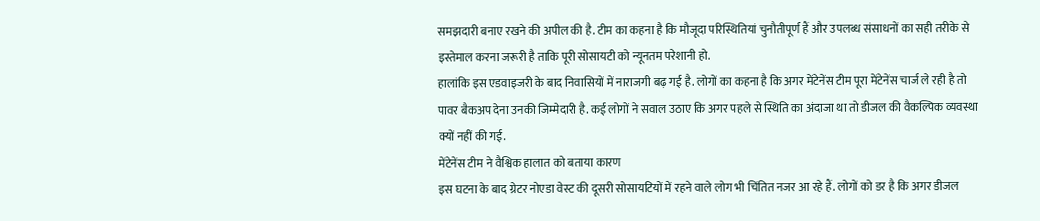समझदारी बनाए रखने की अपील की है. टीम का कहना है कि मौजूदा परिस्थितियां चुनौतीपूर्ण हैं और उपलब्ध संसाधनों का सही तरीके से इस्तेमाल करना जरूरी है ताकि पूरी सोसायटी को न्यूनतम परेशानी हो.
हालांकि इस एडवाइजरी के बाद निवासियों में नाराजगी बढ़ गई है. लोगों का कहना है कि अगर मेंटेनेंस टीम पूरा मेंटेनेंस चार्ज ले रही है तो पावर बैकअप देना उनकी जिम्मेदारी है. कई लोगों ने सवाल उठाए कि अगर पहले से स्थिति का अंदाजा था तो डीजल की वैकल्पिक व्यवस्था क्यों नहीं की गई.
मेंटेनेंस टीम ने वैश्विक हालात को बताया कारण
इस घटना के बाद ग्रेटर नोएडा वेस्ट की दूसरी सोसायटियों में रहने वाले लोग भी चिंतित नजर आ रहे हैं. लोगों को डर है कि अगर डीजल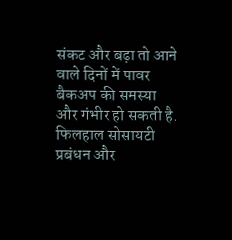संकट और बढ़ा तो आने वाले दिनों में पावर बैकअप की समस्या और गंभीर हो सकती है. फिलहाल सोसायटी प्रबंधन और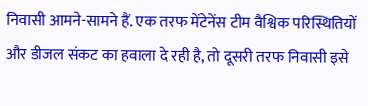निवासी आमने-सामने हैं. एक तरफ मेंटेनेंस टीम वैश्विक परिस्थितियों और डीजल संकट का हवाला दे रही है, तो दूसरी तरफ निवासी इसे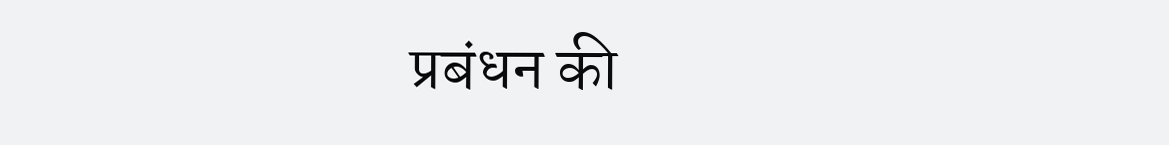प्रबंधन की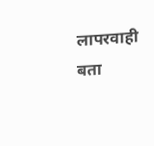लापरवाही बता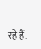रहे हैं.